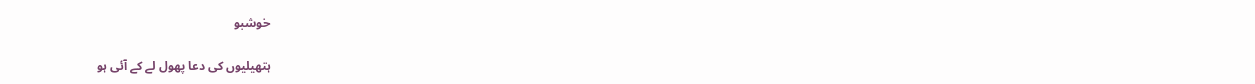خوشبو

ہتھیلیوں کی دعا پھول لے کے آئی ہو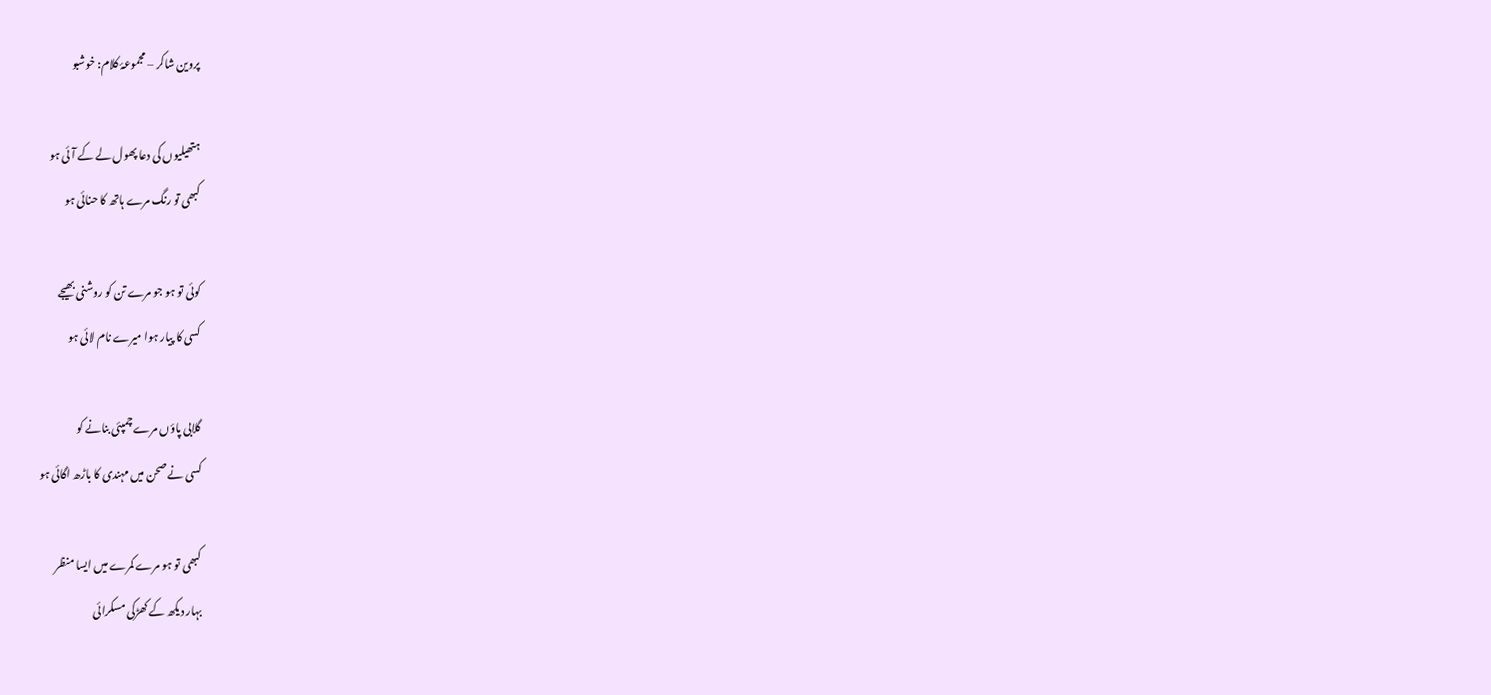پروین شاکر – مجموعۂ کلام: خوشبو

ہتھیلیوں کی دعا پھول لے کے آئی ہو
کبھی تو رنگ مرے ہاتھ کا حنائی ہو

کوئی تو ہو جو مرے تن کو روشنی بھیجے
کسی کا پیار ہوا میرے نام لائی ہو

گلابی پاؤں مرے چمپئی بنانے کو
کسی نے صحن میں مہندی کا باڑھ اگائی ہو

کبھی تو ہو مرے کمرے میں ایسا منظر
بہار دیکھ کے کھڑکی مسکرائی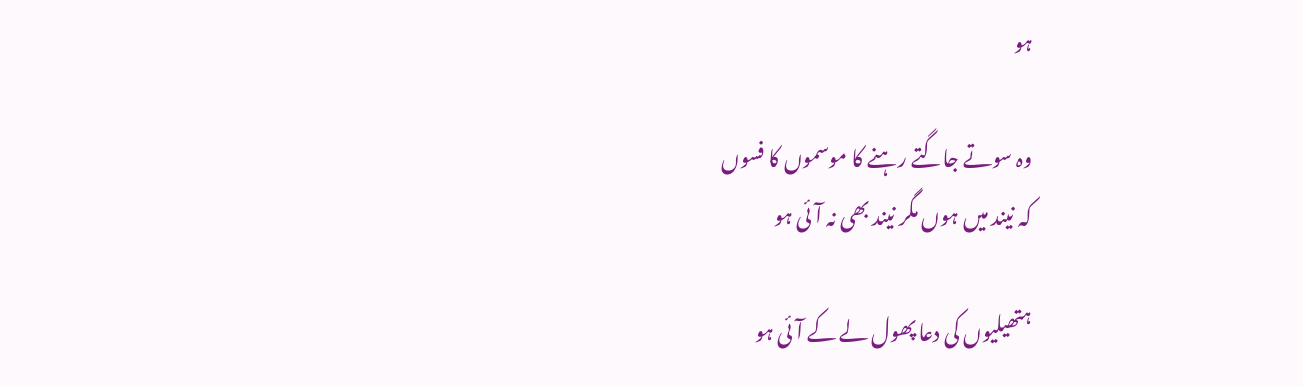ہو

وہ سوتے جاگتے رہنے کا موسموں کا فسوں
کہ نیند میں ہوں مگر نیند بھی نہ آئی ہو

ہتھیلیوں کی دعا پھول لے کے آئی ہو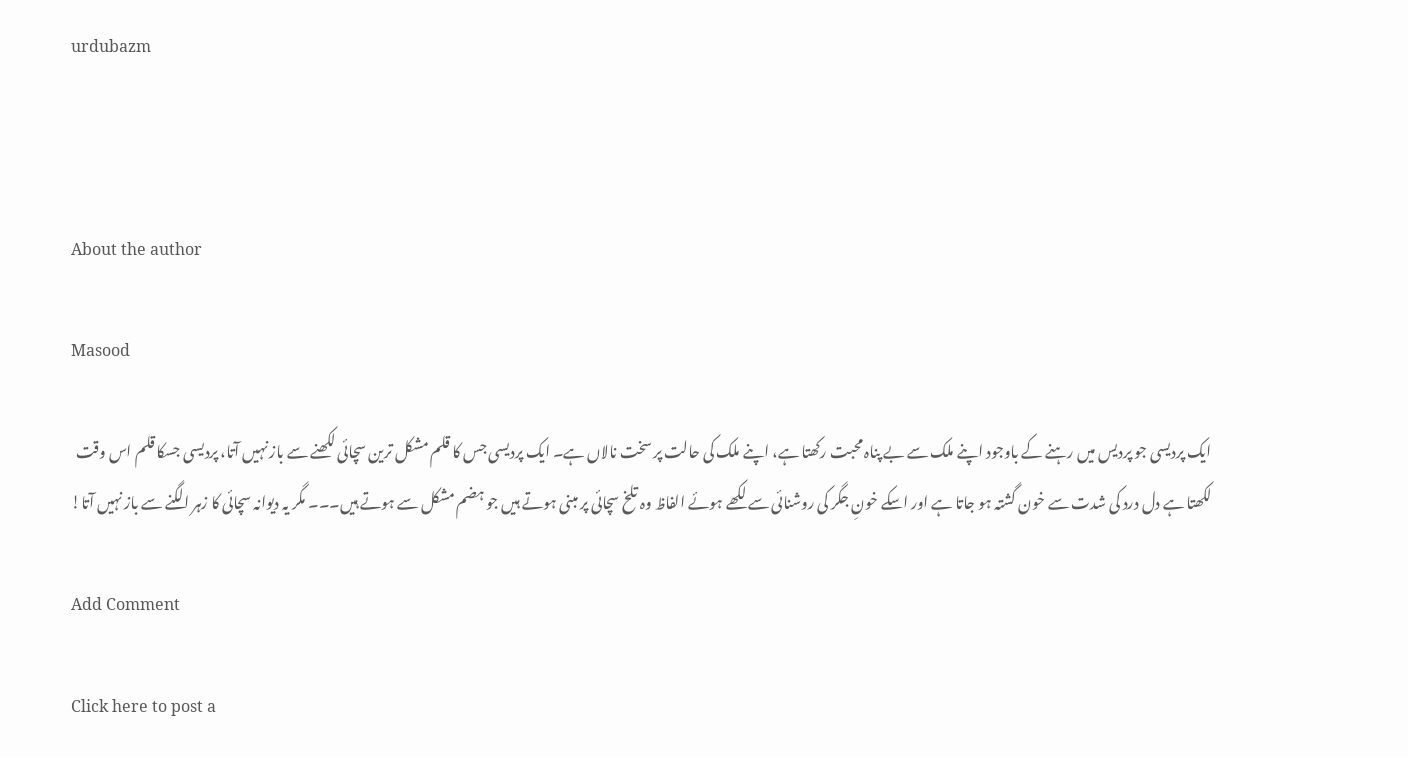urdubazm



About the author

Masood

ایک پردیسی جو پردیس میں رہنے کے باوجود اپنے ملک سے بے پناہ محبت رکھتا ہے، اپنے ملک کی حالت پر سخت نالاں ہے۔ ایک پردیسی جس کا قلم مشکل ترین سچائی لکھنے سے باز نہیں آتا، پردیسی جسکا قلم اس وقت لکھتا ہے دل درد کی شدت سے خون گشتہ ہو جاتا ہے اور اسکے خونِ جگر کی روشنائی سے لکھے ہوئے الفاظ وہ تلخ سچائی پر مبنی ہوتے ہیں جو ہضم مشکل سے ہوتے ہیں۔۔۔ مگر یہ دیوانہ سچائی کا زہر الگنے سے باز نہیں آتا!

Add Comment

Click here to post a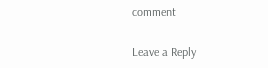comment

Leave a Reply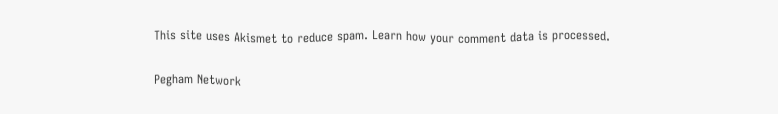This site uses Akismet to reduce spam. Learn how your comment data is processed.

Pegham Network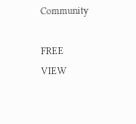Community

FREE
VIEW